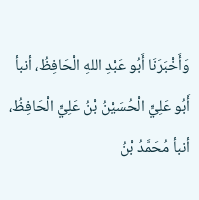وَأَخْبَرَنَا أَبُو عَبْدِ اللهِ الْحَافِظُ، أنبأ أَبُو عَلِيٍّ الْحُسَيْنُ بْنُ عَلِيٍّ الْحَافِظُ، أنبأ مُحَمَّدُ بْنُ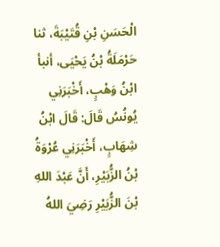الْحَسَنِ بْنِ قُتَيْبَةَ، ثنا حَرْمَلَةُ بْنُ يَحْيَى، أنبأ ابْنُ وَهْبٍ، أَخْبَرَنِي يُونُسُ قَالَ: قَالَ ابْنُ شِهَابٍ، أَخْبَرَنِي عُرْوَةُ بْنُ الزُّبَيْرِ، أَنَّ عَبْدَ اللهِ بْنَ الزُّبَيْرِ رَضِيَ اللهُ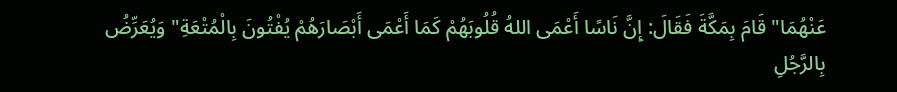عَنْهُمَا" قَامَ بِمَكَّةَ فَقَالَ: إِنَّ نَاسًا أَعْمَى اللهُ قُلُوبَهُمْ كَمَا أَعْمَى أَبْصَارَهُمْ يُفْتُونَ بِالْمُتْعَةِ" وَيُعَرِّضُ بِالرَّجُلِ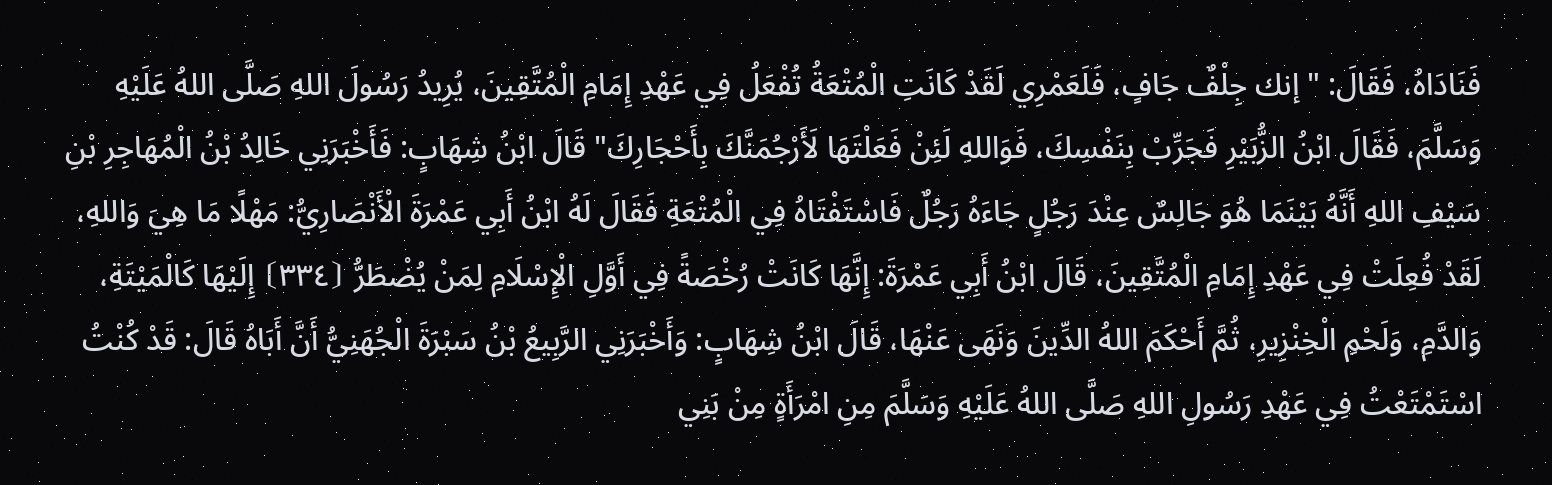فَنَادَاهُ، فَقَالَ: " إنك جِلْفٌ جَافٍ، فَلَعَمْرِي لَقَدْ كَانَتِ الْمُتْعَةُ تُفْعَلُ فِي عَهْدِ إِمَامِ الْمُتَّقِينَ، يُرِيدُ رَسُولَ اللهِ صَلَّى اللهُ عَلَيْهِ وَسَلَّمَ، فَقَالَ ابْنُ الزُّبَيْرِ فَجَرِّبْ بِنَفْسِكَ، فَوَاللهِ لَئِنْ فَعَلْتَهَا لَأَرْجُمَنَّكَ بِأَحْجَارِكَ" قَالَ ابْنُ شِهَابٍ: فَأَخْبَرَنِي خَالِدُ بْنُ الْمُهَاجِرِ بْنِ سَيْفِ اللهِ أَنَّهُ بَيْنَمَا هُوَ جَالِسٌ عِنْدَ رَجُلٍ جَاءَهُ رَجُلٌ فَاسْتَفْتَاهُ فِي الْمُتْعَةِ فَقَالَ لَهُ ابْنُ أَبِي عَمْرَةَ الْأَنْصَارِيُّ: مَهْلًا مَا هِيَ وَاللهِ، لَقَدْ فُعِلَتْ فِي عَهْدِ إِمَامِ الْمُتَّقِينَ، قَالَ ابْنُ أَبِي عَمْرَةَ: إِنَّهَا كَانَتْ رُخْصَةً فِي أَوَّلِ الْإِسْلَامِ لِمَنْ يُضْطَرُّ ⦗٣٣٤⦘ إِلَيْهَا كَالْمَيْتَةِ، وَالدَّمِ، وَلَحْمِ الْخِنْزِيرِ، ثُمَّ أَحْكَمَ اللهُ الدِّينَ وَنَهَى عَنْهَا، قَالَ ابْنُ شِهَابٍ: وَأَخْبَرَنِي الرَّبِيعُ بْنُ سَبْرَةَ الْجُهَنِيُّ أَنَّ أَبَاهُ قَالَ: قَدْ كُنْتُ اسْتَمْتَعْتُ فِي عَهْدِ رَسُولِ اللهِ صَلَّى اللهُ عَلَيْهِ وَسَلَّمَ مِنِ امْرَأَةٍ مِنْ بَنِي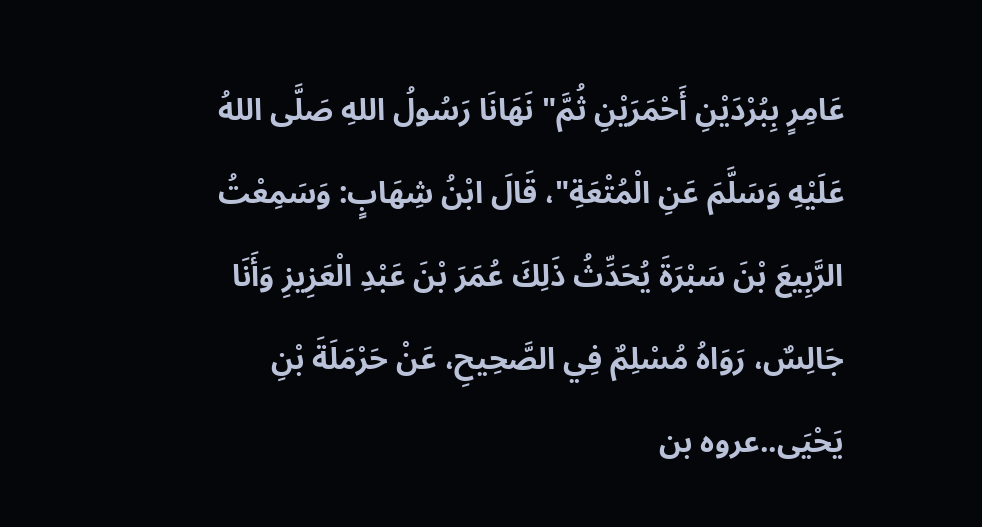عَامِرٍ بِبُرْدَيْنِ أَحْمَرَيْنِ ثُمَّ" نَهَانَا رَسُولُ اللهِ صَلَّى اللهُ عَلَيْهِ وَسَلَّمَ عَنِ الْمُتْعَةِ"، قَالَ ابْنُ شِهَابٍ: وَسَمِعْتُ الرَّبِيعَ بْنَ سَبْرَةَ يُحَدِّثُ ذَلِكَ عُمَرَ بْنَ عَبْدِ الْعَزِيزِ وَأَنَا جَالِسٌ، رَوَاهُ مُسْلِمٌ فِي الصَّحِيحِ، عَنْ حَرْمَلَةَ بْنِ يَحْيَى..عروہ بن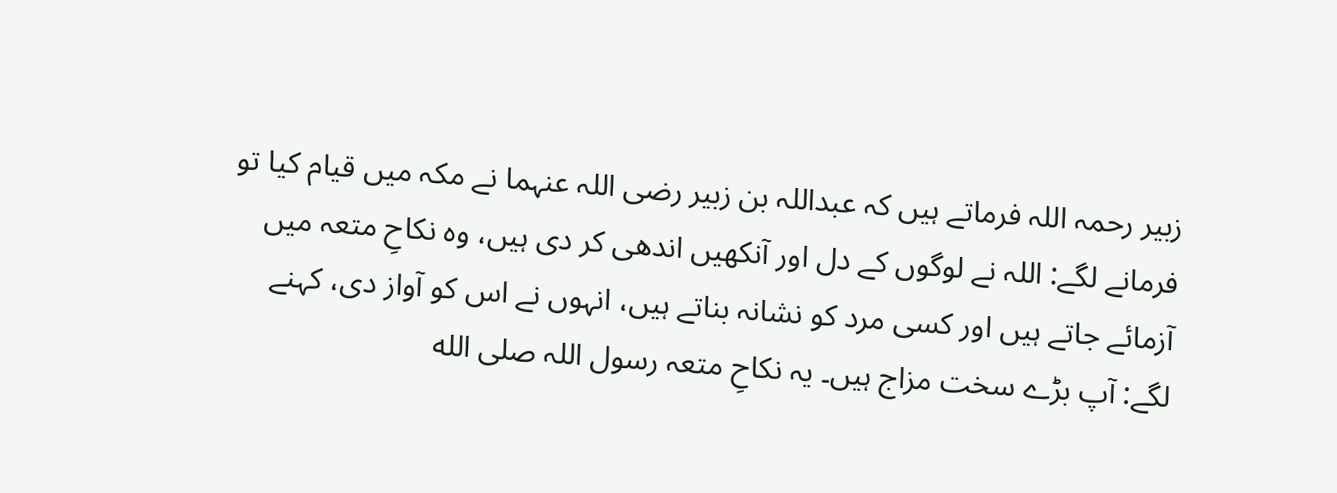زبیر رحمہ اللہ فرماتے ہیں کہ عبداللہ بن زبیر رضی اللہ عنہما نے مکہ میں قیام کیا تو فرمانے لگے: اللہ نے لوگوں کے دل اور آنکھیں اندھی کر دی ہیں، وہ نکاحِ متعہ میں آزمائے جاتے ہیں اور کسی مرد کو نشانہ بناتے ہیں، انہوں نے اس کو آواز دی، کہنے لگے: آپ بڑے سخت مزاج ہیں۔ یہ نکاحِ متعہ رسول اللہ صلى الله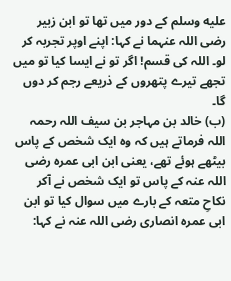عليه وسلم کے دور میں تھا تو ابن زبیر رضی اللہ عنہما نے کہا: اپنے اوپر تجربہ کر لو۔ اللہ کی قسم! اگر تو نے ایسا کیا تو میں تجھے تیرے پتھروں کے ذریعے رجم کر دوں گا۔
(ب) خالد بن مہاجر بن سیف اللہ رحمہ اللہ فرماتے ہیں کہ وہ ایک شخص کے پاس بیٹھے ہوئے تھے، یعنی ابن ابی عمرہ رضی اللہ عنہ کے پاس تو ایک شخص نے آکر نکاحِ متعہ کے بارے میں سوال کیا تو ابن ابی عمرہ انصاری رضی اللہ عنہ نے کہا: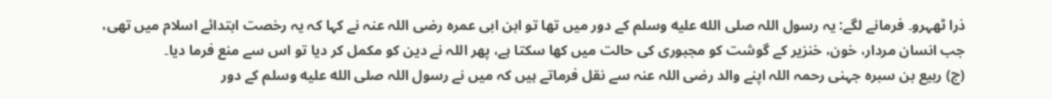ذرا ٹھہرو۔ فرمانے لگے: یہ رسول اللہ صلى الله عليه وسلم کے دور میں تھا تو ابن ابی عمرہ رضی اللہ عنہ نے کہا کہ یہ رخصت ابتدائے اسلام میں تھی، جب انسان مردار، خون، خنزیر کے گوشت کو مجبوری کی حالت میں کھا سکتا ہے، پھر اللہ نے دین کو مکمل کر دیا تو اس سے منع فرما دیا۔
(ج) ربیع بن سبرہ جہنی رحمہ اللہ اپنے والد رضی اللہ عنہ سے نقل فرماتے ہیں کہ میں نے رسول اللہ صلى الله عليه وسلم کے دور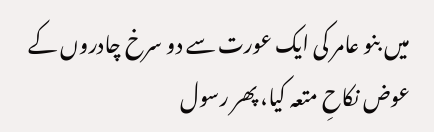میں بنو عامر کی ایک عورت سے دو سرخ چادروں کے عوض نکاحِ متعہ کیا، پھر رسول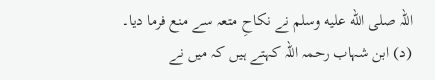اللہ صلى الله عليه وسلم نے نکاحِ متعہ سے منع فرما دیا۔
(د) ابن شہاب رحمہ اللہ کہتے ہیں کہ میں نے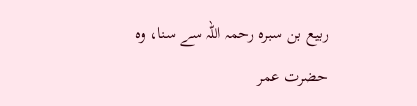ربیع بن سبرہ رحمہ اللہ سے سنا، وہ حضرت عمر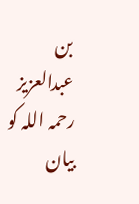بن عبدالعزیز رحمہ اللہ کو بیان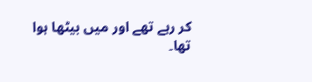کر رہے تھے اور میں بیٹھا ہوا تھا۔